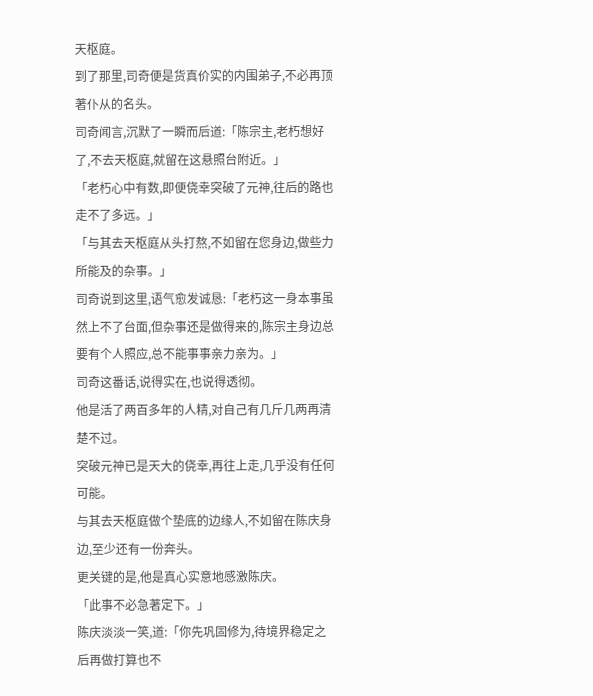天枢庭。
到了那里,司奇便是货真价实的内围弟子,不必再顶著仆从的名头。
司奇闻言,沉默了一瞬而后道:「陈宗主,老朽想好了,不去天枢庭,就留在这悬照台附近。」
「老朽心中有数,即便侥幸突破了元神,往后的路也走不了多远。」
「与其去天枢庭从头打熬,不如留在您身边,做些力所能及的杂事。」
司奇说到这里,语气愈发诚恳:「老朽这一身本事虽然上不了台面,但杂事还是做得来的,陈宗主身边总要有个人照应,总不能事事亲力亲为。」
司奇这番话,说得实在,也说得透彻。
他是活了两百多年的人精,对自己有几斤几两再清楚不过。
突破元神已是天大的侥幸,再往上走,几乎没有任何可能。
与其去天枢庭做个垫底的边缘人,不如留在陈庆身边,至少还有一份奔头。
更关键的是,他是真心实意地感激陈庆。
「此事不必急著定下。」
陈庆淡淡一笑,道:「你先巩固修为,待境界稳定之后再做打算也不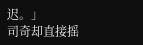迟。」
司奇却直接摇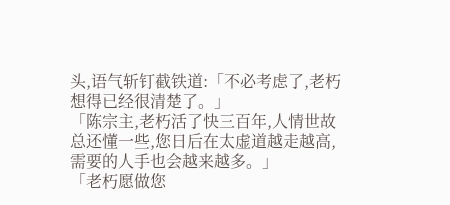头,语气斩钉截铁道:「不必考虑了,老朽想得已经很清楚了。」
「陈宗主,老朽活了快三百年,人情世故总还懂一些,您日后在太虚道越走越高,需要的人手也会越来越多。」
「老朽愿做您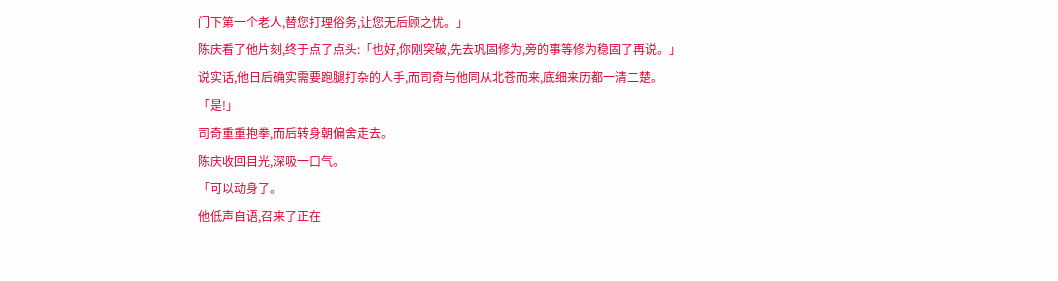门下第一个老人,替您打理俗务,让您无后顾之忧。」
陈庆看了他片刻,终于点了点头:「也好,你刚突破,先去巩固修为,旁的事等修为稳固了再说。」
说实话,他日后确实需要跑腿打杂的人手,而司奇与他同从北苍而来,底细来历都一清二楚。
「是!」
司奇重重抱拳,而后转身朝偏舍走去。
陈庆收回目光,深吸一口气。
「可以动身了。
他低声自语,召来了正在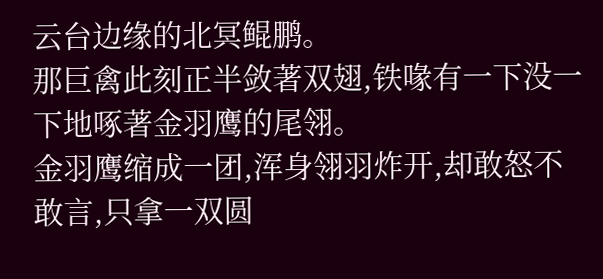云台边缘的北冥鲲鹏。
那巨禽此刻正半敛著双翅,铁喙有一下没一下地啄著金羽鹰的尾翎。
金羽鹰缩成一团,浑身翎羽炸开,却敢怒不敢言,只拿一双圆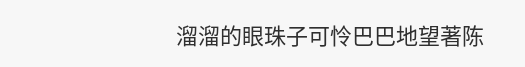溜溜的眼珠子可怜巴巴地望著陈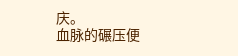庆。
血脉的碾压便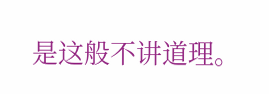是这般不讲道理。